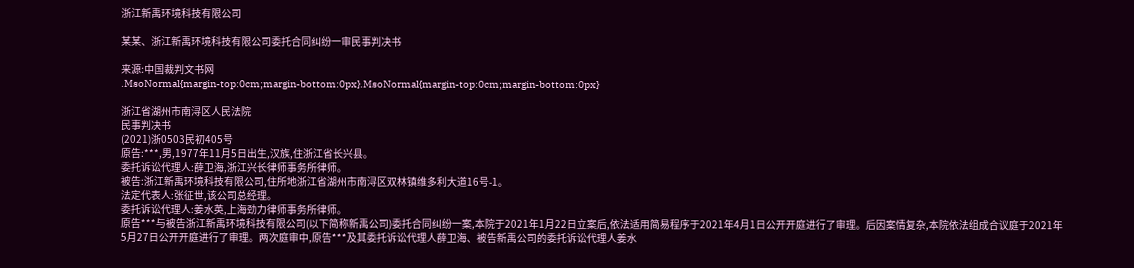浙江新禹环境科技有限公司

某某、浙江新禹环境科技有限公司委托合同纠纷一审民事判决书

来源:中国裁判文书网
.MsoNormal{margin-top:0cm;margin-bottom:0px}.MsoNormal{margin-top:0cm;margin-bottom:0px}

浙江省湖州市南浔区人民法院
民事判决书
(2021)浙0503民初405号
原告:***,男,1977年11月5日出生,汉族,住浙江省长兴县。
委托诉讼代理人:薛卫海,浙江兴长律师事务所律师。
被告:浙江新禹环境科技有限公司,住所地浙江省湖州市南浔区双林镇维多利大道16号-1。
法定代表人:张征世,该公司总经理。
委托诉讼代理人:姜水英,上海劲力律师事务所律师。
原告***与被告浙江新禹环境科技有限公司(以下简称新禹公司)委托合同纠纷一案,本院于2021年1月22日立案后,依法适用简易程序于2021年4月1日公开开庭进行了审理。后因案情复杂,本院依法组成合议庭于2021年5月27日公开开庭进行了审理。两次庭审中,原告***及其委托诉讼代理人薛卫海、被告新禹公司的委托诉讼代理人姜水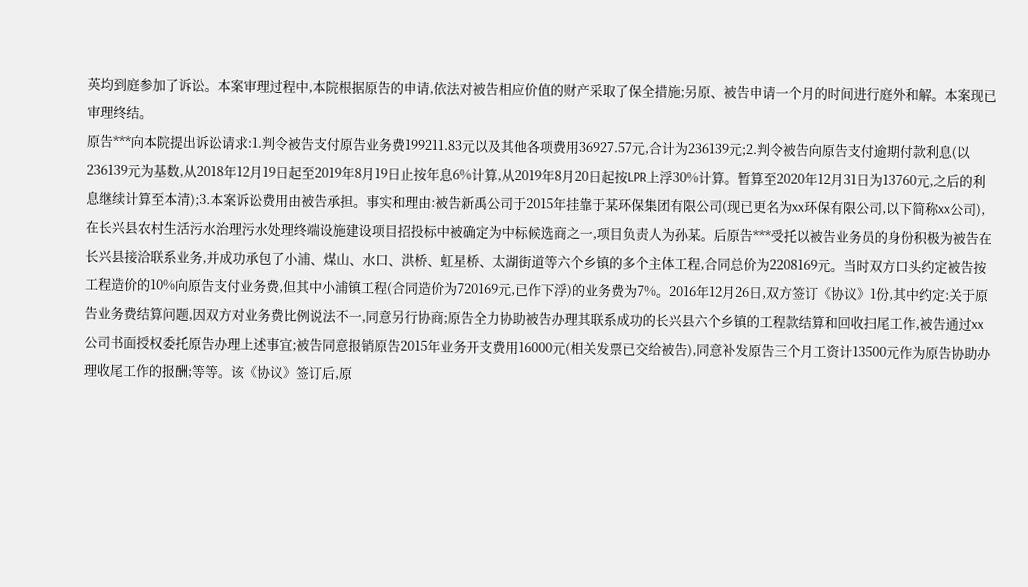英均到庭参加了诉讼。本案审理过程中,本院根据原告的申请,依法对被告相应价值的财产采取了保全措施;另原、被告申请一个月的时间进行庭外和解。本案现已审理终结。
原告***向本院提出诉讼请求:1.判令被告支付原告业务费199211.83元以及其他各项费用36927.57元,合计为236139元;2.判令被告向原告支付逾期付款利息(以236139元为基数,从2018年12月19日起至2019年8月19日止按年息6%计算,从2019年8月20日起按LPR上浮30%计算。暂算至2020年12月31日为13760元,之后的利息继续计算至本清);3.本案诉讼费用由被告承担。事实和理由:被告新禹公司于2015年挂靠于某环保集团有限公司(现已更名为xx环保有限公司,以下简称xx公司),在长兴县农村生活污水治理污水处理终端设施建设项目招投标中被确定为中标候选商之一,项目负责人为孙某。后原告***受托以被告业务员的身份积极为被告在长兴县接洽联系业务,并成功承包了小浦、煤山、水口、洪桥、虹星桥、太湖街道等六个乡镇的多个主体工程,合同总价为2208169元。当时双方口头约定被告按工程造价的10%向原告支付业务费,但其中小浦镇工程(合同造价为720169元,已作下浮)的业务费为7%。2016年12月26日,双方签订《协议》1份,其中约定:关于原告业务费结算问题,因双方对业务费比例说法不一,同意另行协商;原告全力协助被告办理其联系成功的长兴县六个乡镇的工程款结算和回收扫尾工作,被告通过xx公司书面授权委托原告办理上述事宜;被告同意报销原告2015年业务开支费用16000元(相关发票已交给被告),同意补发原告三个月工资计13500元作为原告协助办理收尾工作的报酬;等等。该《协议》签订后,原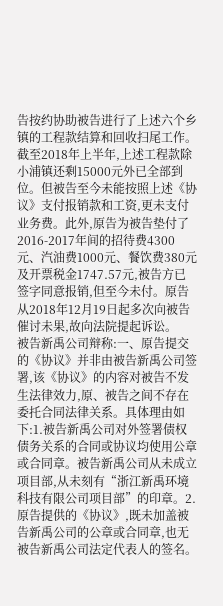告按约协助被告进行了上述六个乡镇的工程款结算和回收扫尾工作。截至2018年上半年,上述工程款除小浦镇还剩15000元外已全部到位。但被告至今未能按照上述《协议》支付报销款和工资,更未支付业务费。此外,原告为被告垫付了2016-2017年间的招待费4300元、汽油费1000元、餐饮费380元及开票税金1747.57元,被告方已签字同意报销,但至今未付。原告从2018年12月19日起多次向被告催讨未果,故向法院提起诉讼。
被告新禹公司辩称:一、原告提交的《协议》并非由被告新禹公司签署,该《协议》的内容对被告不发生法律效力,原、被告之间不存在委托合同法律关系。具体理由如下:1.被告新禹公司对外签署债权债务关系的合同或协议均使用公章或合同章。被告新禹公司从未成立项目部,从未刻有“浙江新禹环境科技有限公司项目部”的印章。2.原告提供的《协议》,既未加盖被告新禹公司的公章或合同章,也无被告新禹公司法定代表人的签名。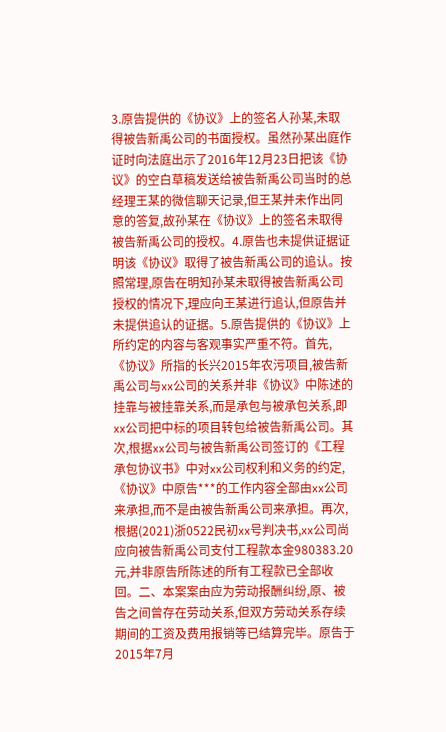3.原告提供的《协议》上的签名人孙某,未取得被告新禹公司的书面授权。虽然孙某出庭作证时向法庭出示了2016年12月23日把该《协议》的空白草稿发送给被告新禹公司当时的总经理王某的微信聊天记录,但王某并未作出同意的答复,故孙某在《协议》上的签名未取得被告新禹公司的授权。4.原告也未提供证据证明该《协议》取得了被告新禹公司的追认。按照常理,原告在明知孙某未取得被告新禹公司授权的情况下,理应向王某进行追认,但原告并未提供追认的证据。5.原告提供的《协议》上所约定的内容与客观事实严重不符。首先,《协议》所指的长兴2015年农污项目,被告新禹公司与xx公司的关系并非《协议》中陈述的挂靠与被挂靠关系,而是承包与被承包关系,即xx公司把中标的项目转包给被告新禹公司。其次,根据xx公司与被告新禹公司签订的《工程承包协议书》中对xx公司权利和义务的约定,《协议》中原告***的工作内容全部由xx公司来承担,而不是由被告新禹公司来承担。再次,根据(2021)浙0522民初xx号判决书,xx公司尚应向被告新禹公司支付工程款本金980383.20元,并非原告所陈述的所有工程款已全部收回。二、本案案由应为劳动报酬纠纷,原、被告之间曾存在劳动关系,但双方劳动关系存续期间的工资及费用报销等已结算完毕。原告于2015年7月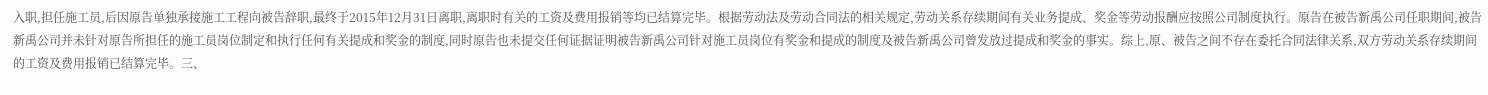入职,担任施工员,后因原告单独承接施工工程向被告辞职,最终于2015年12月31日离职,离职时有关的工资及费用报销等均已结算完毕。根据劳动法及劳动合同法的相关规定,劳动关系存续期间有关业务提成、奖金等劳动报酬应按照公司制度执行。原告在被告新禹公司任职期间,被告新禹公司并未针对原告所担任的施工员岗位制定和执行任何有关提成和奖金的制度,同时原告也未提交任何证据证明被告新禹公司针对施工员岗位有奖金和提成的制度及被告新禹公司曾发放过提成和奖金的事实。综上,原、被告之间不存在委托合同法律关系,双方劳动关系存续期间的工资及费用报销已结算完毕。三、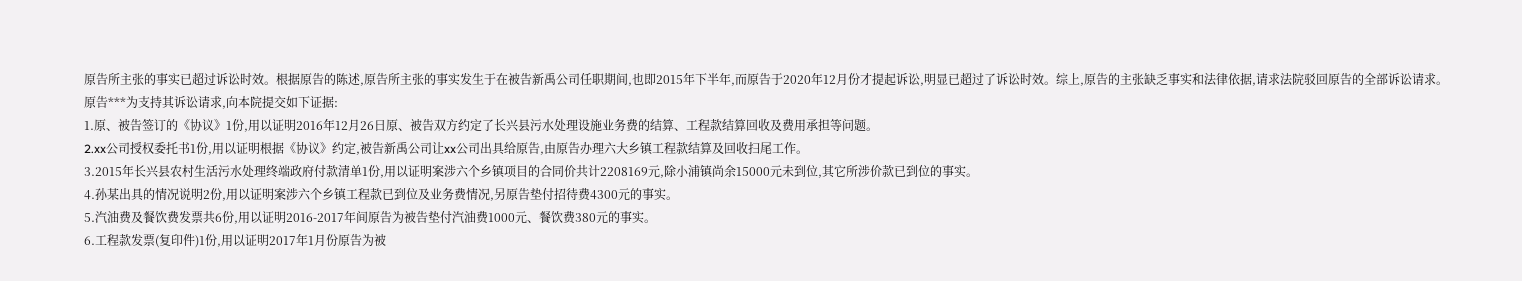原告所主张的事实已超过诉讼时效。根据原告的陈述,原告所主张的事实发生于在被告新禹公司任职期间,也即2015年下半年,而原告于2020年12月份才提起诉讼,明显已超过了诉讼时效。综上,原告的主张缺乏事实和法律依据,请求法院驳回原告的全部诉讼请求。
原告***为支持其诉讼请求,向本院提交如下证据:
1.原、被告签订的《协议》1份,用以证明2016年12月26日原、被告双方约定了长兴县污水处理设施业务费的结算、工程款结算回收及费用承担等问题。
2.xx公司授权委托书1份,用以证明根据《协议》约定,被告新禹公司让xx公司出具给原告,由原告办理六大乡镇工程款结算及回收扫尾工作。
3.2015年长兴县农村生活污水处理终端政府付款清单1份,用以证明案涉六个乡镇项目的合同价共计2208169元,除小浦镇尚余15000元未到位,其它所涉价款已到位的事实。
4.孙某出具的情况说明2份,用以证明案涉六个乡镇工程款已到位及业务费情况,另原告垫付招待费4300元的事实。
5.汽油费及餐饮费发票共6份,用以证明2016-2017年间原告为被告垫付汽油费1000元、餐饮费380元的事实。
6.工程款发票(复印件)1份,用以证明2017年1月份原告为被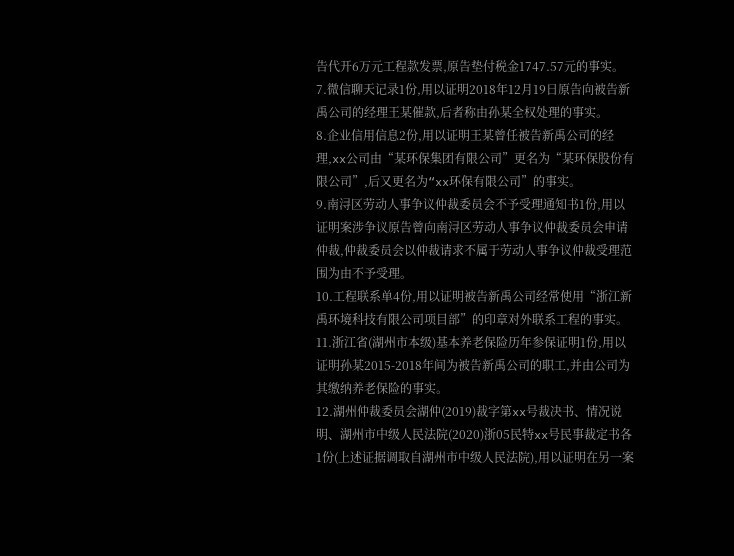告代开6万元工程款发票,原告垫付税金1747.57元的事实。
7.微信聊天记录1份,用以证明2018年12月19日原告向被告新禹公司的经理王某催款,后者称由孙某全权处理的事实。
8.企业信用信息2份,用以证明王某曾任被告新禹公司的经理,xx公司由“某环保集团有限公司”更名为“某环保股份有限公司”,后又更名为“xx环保有限公司”的事实。
9.南浔区劳动人事争议仲裁委员会不予受理通知书1份,用以证明案涉争议原告曾向南浔区劳动人事争议仲裁委员会申请仲裁,仲裁委员会以仲裁请求不属于劳动人事争议仲裁受理范围为由不予受理。
10.工程联系单4份,用以证明被告新禹公司经常使用“浙江新禹环境科技有限公司项目部”的印章对外联系工程的事实。
11.浙江省(湖州市本级)基本养老保险历年参保证明1份,用以证明孙某2015-2018年间为被告新禹公司的职工,并由公司为其缴纳养老保险的事实。
12.湖州仲裁委员会湖仲(2019)裁字第xx号裁决书、情况说明、湖州市中级人民法院(2020)浙05民特xx号民事裁定书各1份(上述证据调取自湖州市中级人民法院),用以证明在另一案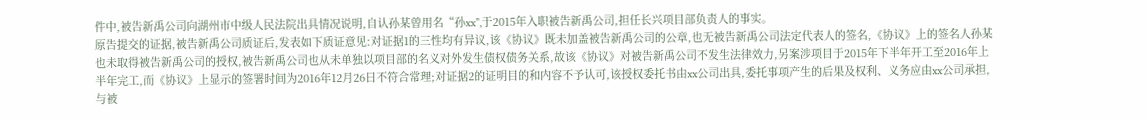件中,被告新禹公司向湖州市中级人民法院出具情况说明,自认孙某曾用名“孙xx”,于2015年入职被告新禹公司,担任长兴项目部负责人的事实。
原告提交的证据,被告新禹公司质证后,发表如下质证意见:对证据1的三性均有异议,该《协议》既未加盖被告新禹公司的公章,也无被告新禹公司法定代表人的签名,《协议》上的签名人孙某也未取得被告新禹公司的授权,被告新禹公司也从未单独以项目部的名义对外发生债权债务关系,故该《协议》对被告新禹公司不发生法律效力,另案涉项目于2015年下半年开工至2016年上半年完工,而《协议》上显示的签署时间为2016年12月26日不符合常理;对证据2的证明目的和内容不予认可,该授权委托书由xx公司出具,委托事项产生的后果及权利、义务应由xx公司承担,与被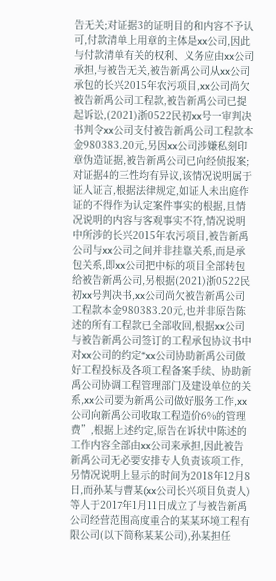告无关;对证据3的证明目的和内容不予认可,付款清单上用章的主体是xx公司,因此与付款清单有关的权利、义务应由xx公司承担,与被告无关,被告新禹公司从xx公司承包的长兴2015年农污项目,xx公司尚欠被告新禹公司工程款,被告新禹公司已提起诉讼,(2021)浙0522民初xx号一审判决书判令xx公司支付被告新禹公司工程款本金980383.20元,另因xx公司涉嫌私刻印章伪造证据,被告新禹公司已向经侦报案;对证据4的三性均有异议,该情况说明属于证人证言,根据法律规定,如证人未出庭作证的不得作为认定案件事实的根据,且情况说明的内容与客观事实不符,情况说明中所涉的长兴2015年农污项目,被告新禹公司与xx公司之间并非挂靠关系,而是承包关系,即xx公司把中标的项目全部转包给被告新禹公司,另根据(2021)浙0522民初xx号判决书,xx公司尚欠被告新禹公司工程款本金980383.20元,也并非原告陈述的所有工程款已全部收回,根据xx公司与被告新禹公司签订的工程承包协议书中对xx公司的约定“xx公司协助新禹公司做好工程投标及各项工程备案手续、协助新禹公司协调工程管理部门及建设单位的关系,xx公司要为新禹公司做好服务工作,xx公司向新禹公司收取工程造价6%的管理费”,根据上述约定,原告在诉状中陈述的工作内容全部由xx公司来承担,因此被告新禹公司无必要安排专人负责该项工作,另情况说明上显示的时间为2018年12月8日,而孙某与曹某(xx公司长兴项目负责人)等人于2017年1月11日成立了与被告新禹公司经营范围高度重合的某某环境工程有限公司(以下简称某某公司),孙某担任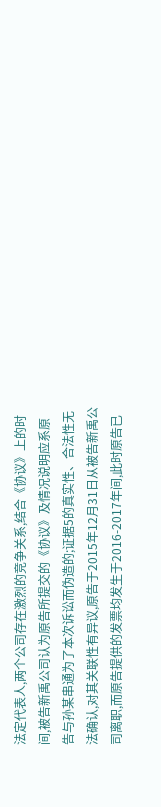法定代表人,两个公司存在激烈的竞争关系,结合《协议》上的时间,被告新禹公司认为原告所提交的《协议》及情况说明应系原告与孙某串通为了本次诉讼而伪造的;证据5的真实性、合法性无法确认,对其关联性有异议,原告于2015年12月31日从被告新禹公司离职,而原告提供的发票均发生于2016-2017年间,此时原告已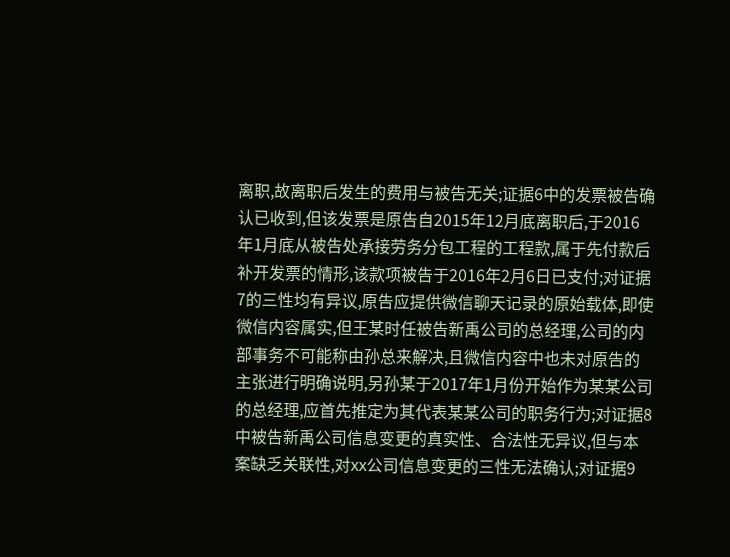离职,故离职后发生的费用与被告无关;证据6中的发票被告确认已收到,但该发票是原告自2015年12月底离职后,于2016年1月底从被告处承接劳务分包工程的工程款,属于先付款后补开发票的情形,该款项被告于2016年2月6日已支付;对证据7的三性均有异议,原告应提供微信聊天记录的原始载体,即使微信内容属实,但王某时任被告新禹公司的总经理,公司的内部事务不可能称由孙总来解决,且微信内容中也未对原告的主张进行明确说明,另孙某于2017年1月份开始作为某某公司的总经理,应首先推定为其代表某某公司的职务行为;对证据8中被告新禹公司信息变更的真实性、合法性无异议,但与本案缺乏关联性,对xx公司信息变更的三性无法确认;对证据9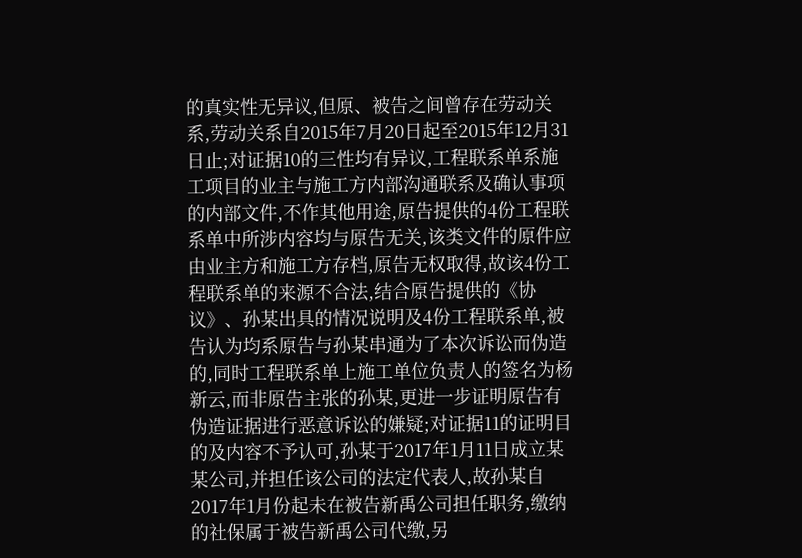的真实性无异议,但原、被告之间曾存在劳动关系,劳动关系自2015年7月20日起至2015年12月31日止;对证据10的三性均有异议,工程联系单系施工项目的业主与施工方内部沟通联系及确认事项的内部文件,不作其他用途,原告提供的4份工程联系单中所涉内容均与原告无关,该类文件的原件应由业主方和施工方存档,原告无权取得,故该4份工程联系单的来源不合法,结合原告提供的《协议》、孙某出具的情况说明及4份工程联系单,被告认为均系原告与孙某串通为了本次诉讼而伪造的,同时工程联系单上施工单位负责人的签名为杨新云,而非原告主张的孙某,更进一步证明原告有伪造证据进行恶意诉讼的嫌疑;对证据11的证明目的及内容不予认可,孙某于2017年1月11日成立某某公司,并担任该公司的法定代表人,故孙某自2017年1月份起未在被告新禹公司担任职务,缴纳的社保属于被告新禹公司代缴,另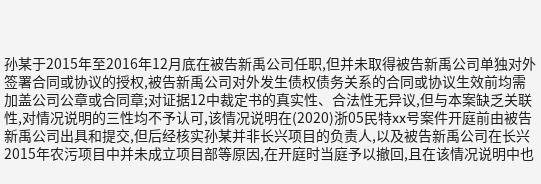孙某于2015年至2016年12月底在被告新禹公司任职,但并未取得被告新禹公司单独对外签署合同或协议的授权,被告新禹公司对外发生债权债务关系的合同或协议生效前均需加盖公司公章或合同章;对证据12中裁定书的真实性、合法性无异议,但与本案缺乏关联性,对情况说明的三性均不予认可,该情况说明在(2020)浙05民特xx号案件开庭前由被告新禹公司出具和提交,但后经核实孙某并非长兴项目的负责人,以及被告新禹公司在长兴2015年农污项目中并未成立项目部等原因,在开庭时当庭予以撤回,且在该情况说明中也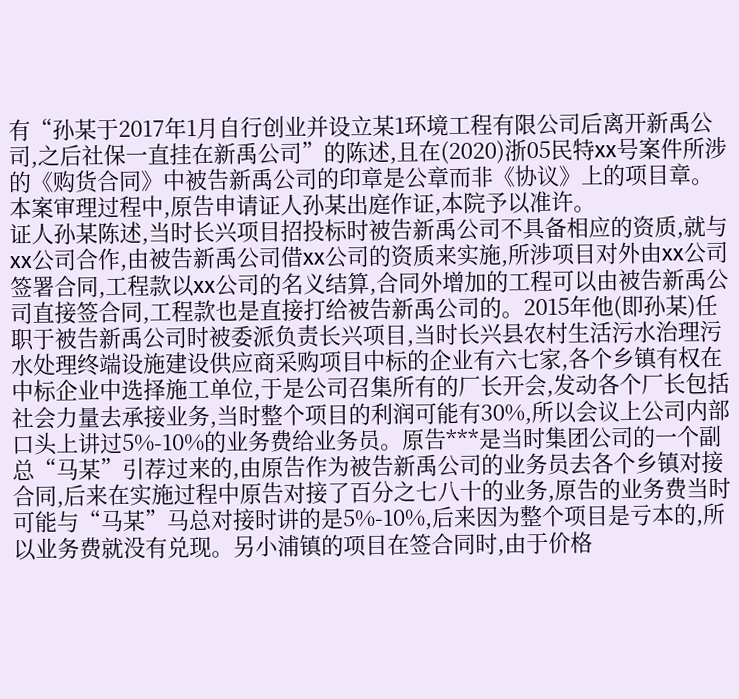有“孙某于2017年1月自行创业并设立某1环境工程有限公司后离开新禹公司,之后社保一直挂在新禹公司”的陈述,且在(2020)浙05民特xx号案件所涉的《购货合同》中被告新禹公司的印章是公章而非《协议》上的项目章。
本案审理过程中,原告申请证人孙某出庭作证,本院予以准许。
证人孙某陈述,当时长兴项目招投标时被告新禹公司不具备相应的资质,就与xx公司合作,由被告新禹公司借xx公司的资质来实施,所涉项目对外由xx公司签署合同,工程款以xx公司的名义结算,合同外增加的工程可以由被告新禹公司直接签合同,工程款也是直接打给被告新禹公司的。2015年他(即孙某)任职于被告新禹公司时被委派负责长兴项目,当时长兴县农村生活污水治理污水处理终端设施建设供应商采购项目中标的企业有六七家,各个乡镇有权在中标企业中选择施工单位,于是公司召集所有的厂长开会,发动各个厂长包括社会力量去承接业务,当时整个项目的利润可能有30%,所以会议上公司内部口头上讲过5%-10%的业务费给业务员。原告***是当时集团公司的一个副总“马某”引荐过来的,由原告作为被告新禹公司的业务员去各个乡镇对接合同,后来在实施过程中原告对接了百分之七八十的业务,原告的业务费当时可能与“马某”马总对接时讲的是5%-10%,后来因为整个项目是亏本的,所以业务费就没有兑现。另小浦镇的项目在签合同时,由于价格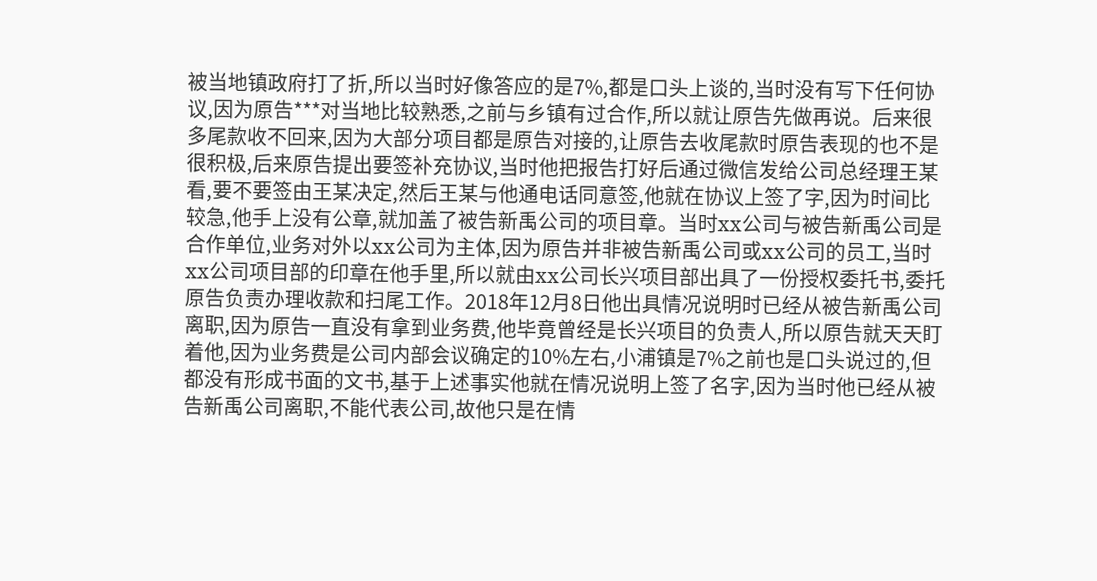被当地镇政府打了折,所以当时好像答应的是7%,都是口头上谈的,当时没有写下任何协议,因为原告***对当地比较熟悉,之前与乡镇有过合作,所以就让原告先做再说。后来很多尾款收不回来,因为大部分项目都是原告对接的,让原告去收尾款时原告表现的也不是很积极,后来原告提出要签补充协议,当时他把报告打好后通过微信发给公司总经理王某看,要不要签由王某决定,然后王某与他通电话同意签,他就在协议上签了字,因为时间比较急,他手上没有公章,就加盖了被告新禹公司的项目章。当时xx公司与被告新禹公司是合作单位,业务对外以xx公司为主体,因为原告并非被告新禹公司或xx公司的员工,当时xx公司项目部的印章在他手里,所以就由xx公司长兴项目部出具了一份授权委托书,委托原告负责办理收款和扫尾工作。2018年12月8日他出具情况说明时已经从被告新禹公司离职,因为原告一直没有拿到业务费,他毕竟曾经是长兴项目的负责人,所以原告就天天盯着他,因为业务费是公司内部会议确定的10%左右,小浦镇是7%之前也是口头说过的,但都没有形成书面的文书,基于上述事实他就在情况说明上签了名字,因为当时他已经从被告新禹公司离职,不能代表公司,故他只是在情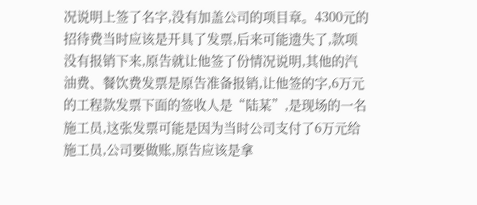况说明上签了名字,没有加盖公司的项目章。4300元的招待费当时应该是开具了发票,后来可能遗失了,款项没有报销下来,原告就让他签了份情况说明,其他的汽油费、餐饮费发票是原告准备报销,让他签的字,6万元的工程款发票下面的签收人是“陆某”,是现场的一名施工员,这张发票可能是因为当时公司支付了6万元给施工员,公司要做账,原告应该是拿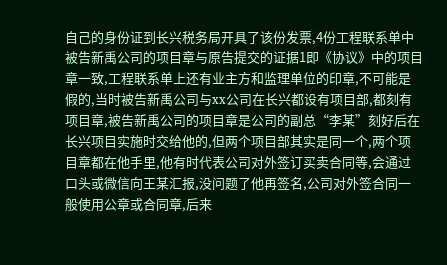自己的身份证到长兴税务局开具了该份发票,4份工程联系单中被告新禹公司的项目章与原告提交的证据1即《协议》中的项目章一致,工程联系单上还有业主方和监理单位的印章,不可能是假的,当时被告新禹公司与xx公司在长兴都设有项目部,都刻有项目章,被告新禹公司的项目章是公司的副总“李某”刻好后在长兴项目实施时交给他的,但两个项目部其实是同一个,两个项目章都在他手里,他有时代表公司对外签订买卖合同等,会通过口头或微信向王某汇报,没问题了他再签名,公司对外签合同一般使用公章或合同章,后来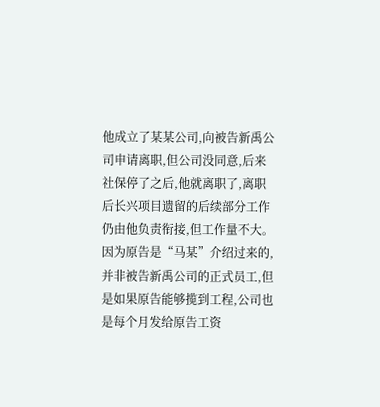他成立了某某公司,向被告新禹公司申请离职,但公司没同意,后来社保停了之后,他就离职了,离职后长兴项目遗留的后续部分工作仍由他负责衔接,但工作量不大。因为原告是“马某”介绍过来的,并非被告新禹公司的正式员工,但是如果原告能够揽到工程,公司也是每个月发给原告工资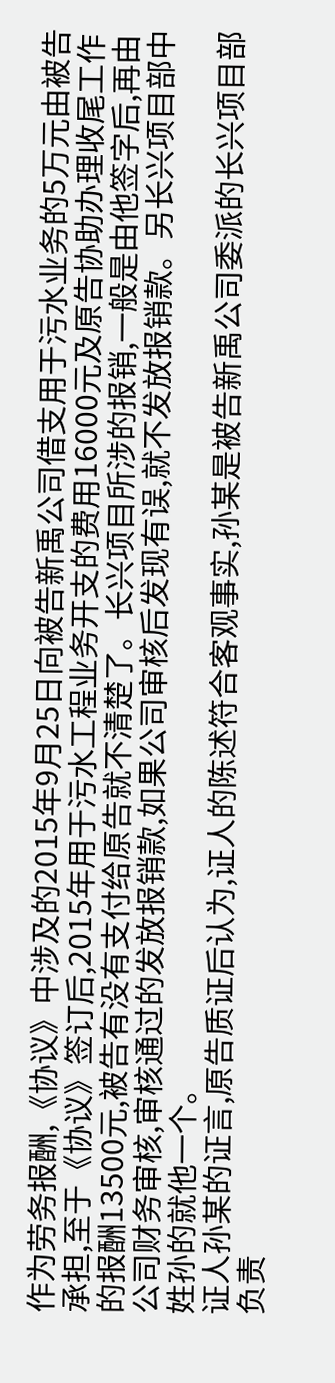作为劳务报酬,《协议》中涉及的2015年9月25日向被告新禹公司借支用于污水业务的5万元由被告承担,至于《协议》签订后,2015年用于污水工程业务开支的费用16000元及原告协助办理收尾工作的报酬13500元,被告有没有支付给原告就不清楚了。长兴项目所涉的报销,一般是由他签字后,再由公司财务审核,审核通过的发放报销款,如果公司审核后发现有误,就不发放报销款。另长兴项目部中姓孙的就他一个。
证人孙某的证言,原告质证后认为,证人的陈述符合客观事实,孙某是被告新禹公司委派的长兴项目部负责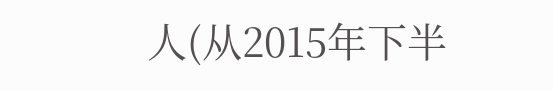人(从2015年下半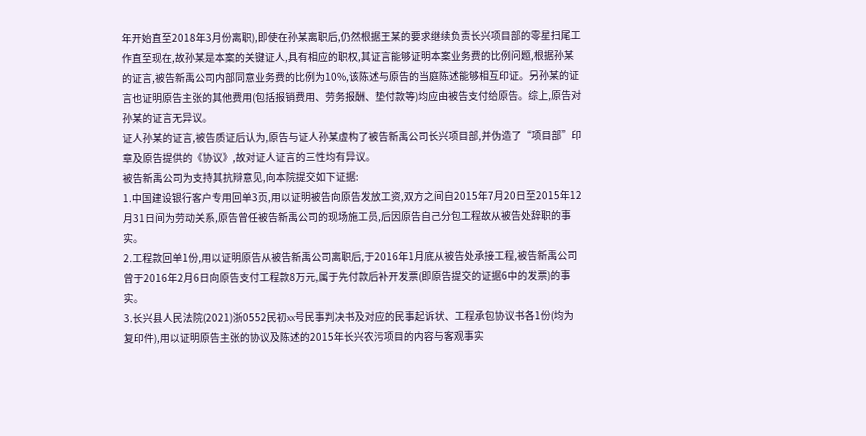年开始直至2018年3月份离职),即使在孙某离职后,仍然根据王某的要求继续负责长兴项目部的零星扫尾工作直至现在,故孙某是本案的关键证人,具有相应的职权,其证言能够证明本案业务费的比例问题,根据孙某的证言,被告新禹公司内部同意业务费的比例为10%,该陈述与原告的当庭陈述能够相互印证。另孙某的证言也证明原告主张的其他费用(包括报销费用、劳务报酬、垫付款等)均应由被告支付给原告。综上,原告对孙某的证言无异议。
证人孙某的证言,被告质证后认为,原告与证人孙某虚构了被告新禹公司长兴项目部,并伪造了“项目部”印章及原告提供的《协议》,故对证人证言的三性均有异议。
被告新禹公司为支持其抗辩意见,向本院提交如下证据:
1.中国建设银行客户专用回单3页,用以证明被告向原告发放工资,双方之间自2015年7月20日至2015年12月31日间为劳动关系,原告曾任被告新禹公司的现场施工员,后因原告自己分包工程故从被告处辞职的事实。
2.工程款回单1份,用以证明原告从被告新禹公司离职后,于2016年1月底从被告处承接工程,被告新禹公司曾于2016年2月6日向原告支付工程款8万元,属于先付款后补开发票(即原告提交的证据6中的发票)的事实。
3.长兴县人民法院(2021)浙0552民初xx号民事判决书及对应的民事起诉状、工程承包协议书各1份(均为复印件),用以证明原告主张的协议及陈述的2015年长兴农污项目的内容与客观事实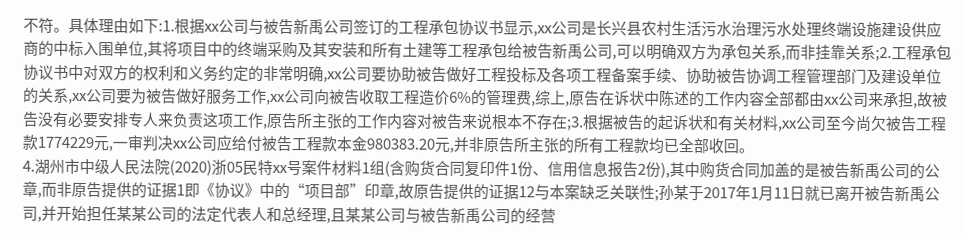不符。具体理由如下:1.根据xx公司与被告新禹公司签订的工程承包协议书显示,xx公司是长兴县农村生活污水治理污水处理终端设施建设供应商的中标入围单位,其将项目中的终端采购及其安装和所有土建等工程承包给被告新禹公司,可以明确双方为承包关系,而非挂靠关系;2.工程承包协议书中对双方的权利和义务约定的非常明确,xx公司要协助被告做好工程投标及各项工程备案手续、协助被告协调工程管理部门及建设单位的关系,xx公司要为被告做好服务工作,xx公司向被告收取工程造价6%的管理费,综上,原告在诉状中陈述的工作内容全部都由xx公司来承担,故被告没有必要安排专人来负责这项工作,原告所主张的工作内容对被告来说根本不存在;3.根据被告的起诉状和有关材料,xx公司至今尚欠被告工程款1774229元,一审判决xx公司应给付被告工程款本金980383.20元,并非原告所主张的所有工程款均已全部收回。
4.湖州市中级人民法院(2020)浙05民特xx号案件材料1组(含购货合同复印件1份、信用信息报告2份),其中购货合同加盖的是被告新禹公司的公章,而非原告提供的证据1即《协议》中的“项目部”印章,故原告提供的证据12与本案缺乏关联性;孙某于2017年1月11日就已离开被告新禹公司,并开始担任某某公司的法定代表人和总经理,且某某公司与被告新禹公司的经营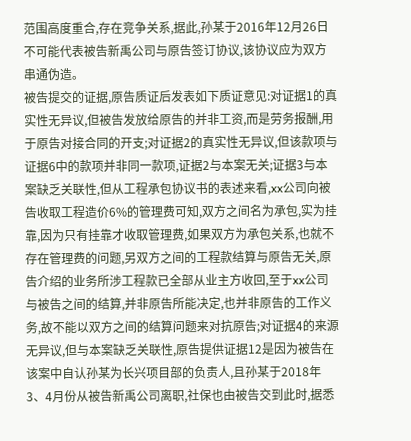范围高度重合,存在竞争关系,据此,孙某于2016年12月26日不可能代表被告新禹公司与原告签订协议,该协议应为双方串通伪造。
被告提交的证据,原告质证后发表如下质证意见:对证据1的真实性无异议,但被告发放给原告的并非工资,而是劳务报酬,用于原告对接合同的开支;对证据2的真实性无异议,但该款项与证据6中的款项并非同一款项,证据2与本案无关;证据3与本案缺乏关联性,但从工程承包协议书的表述来看,xx公司向被告收取工程造价6%的管理费可知,双方之间名为承包,实为挂靠,因为只有挂靠才收取管理费,如果双方为承包关系,也就不存在管理费的问题,另双方之间的工程款结算与原告无关,原告介绍的业务所涉工程款已全部从业主方收回,至于xx公司与被告之间的结算,并非原告所能决定,也并非原告的工作义务,故不能以双方之间的结算问题来对抗原告;对证据4的来源无异议,但与本案缺乏关联性,原告提供证据12是因为被告在该案中自认孙某为长兴项目部的负责人,且孙某于2018年3、4月份从被告新禹公司离职,社保也由被告交到此时,据悉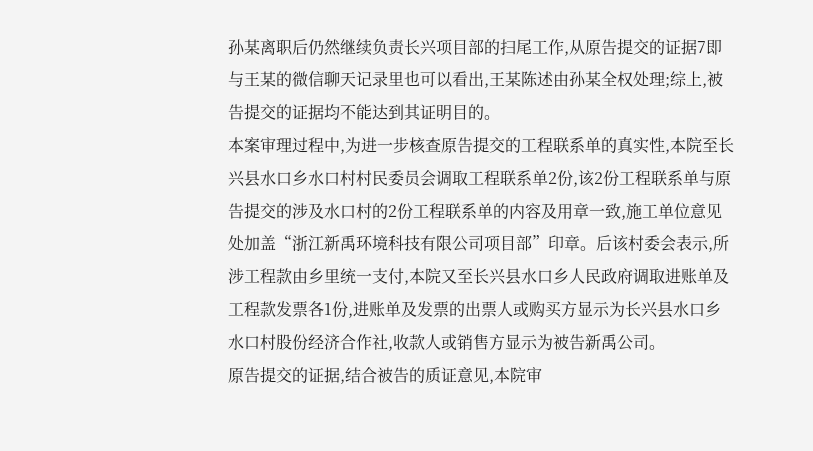孙某离职后仍然继续负责长兴项目部的扫尾工作,从原告提交的证据7即与王某的微信聊天记录里也可以看出,王某陈述由孙某全权处理;综上,被告提交的证据均不能达到其证明目的。
本案审理过程中,为进一步核查原告提交的工程联系单的真实性,本院至长兴县水口乡水口村村民委员会调取工程联系单2份,该2份工程联系单与原告提交的涉及水口村的2份工程联系单的内容及用章一致,施工单位意见处加盖“浙江新禹环境科技有限公司项目部”印章。后该村委会表示,所涉工程款由乡里统一支付,本院又至长兴县水口乡人民政府调取进账单及工程款发票各1份,进账单及发票的出票人或购买方显示为长兴县水口乡水口村股份经济合作社,收款人或销售方显示为被告新禹公司。
原告提交的证据,结合被告的质证意见,本院审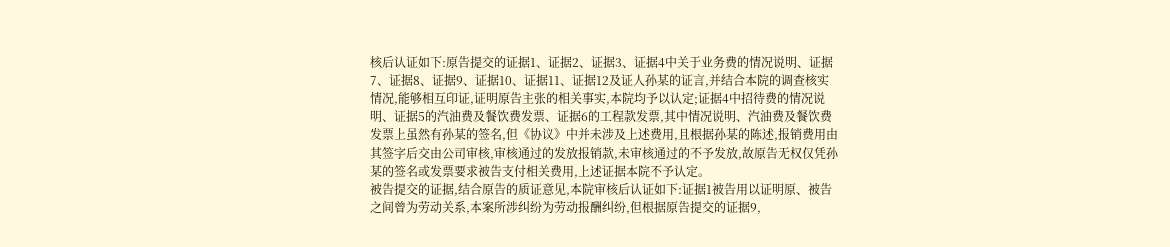核后认证如下:原告提交的证据1、证据2、证据3、证据4中关于业务费的情况说明、证据7、证据8、证据9、证据10、证据11、证据12及证人孙某的证言,并结合本院的调查核实情况,能够相互印证,证明原告主张的相关事实,本院均予以认定;证据4中招待费的情况说明、证据5的汽油费及餐饮费发票、证据6的工程款发票,其中情况说明、汽油费及餐饮费发票上虽然有孙某的签名,但《协议》中并未涉及上述费用,且根据孙某的陈述,报销费用由其签字后交由公司审核,审核通过的发放报销款,未审核通过的不予发放,故原告无权仅凭孙某的签名或发票要求被告支付相关费用,上述证据本院不予认定。
被告提交的证据,结合原告的质证意见,本院审核后认证如下:证据1被告用以证明原、被告之间曾为劳动关系,本案所涉纠纷为劳动报酬纠纷,但根据原告提交的证据9,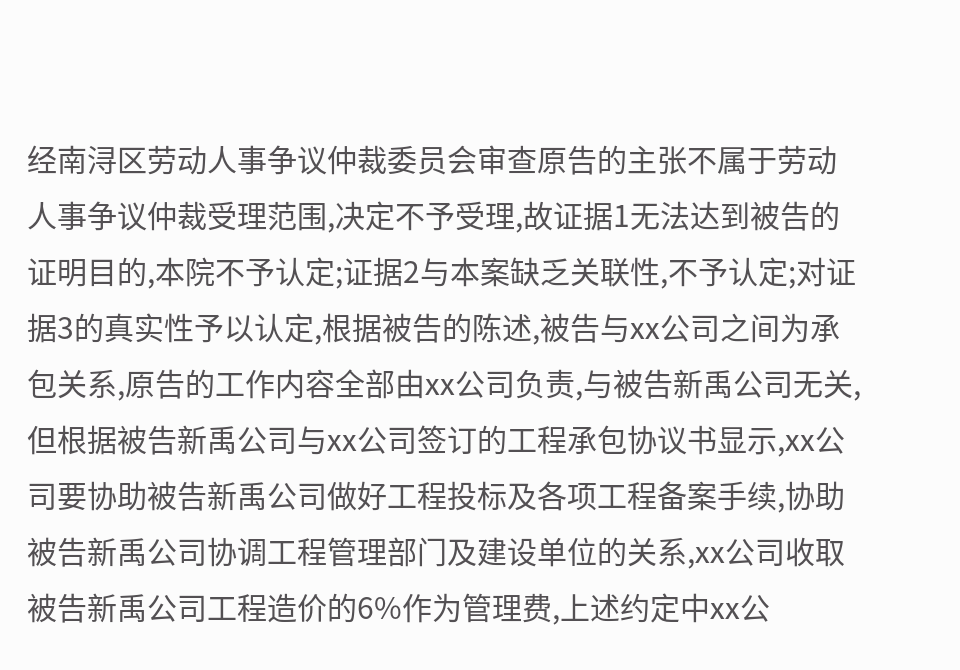经南浔区劳动人事争议仲裁委员会审查原告的主张不属于劳动人事争议仲裁受理范围,决定不予受理,故证据1无法达到被告的证明目的,本院不予认定;证据2与本案缺乏关联性,不予认定;对证据3的真实性予以认定,根据被告的陈述,被告与xx公司之间为承包关系,原告的工作内容全部由xx公司负责,与被告新禹公司无关,但根据被告新禹公司与xx公司签订的工程承包协议书显示,xx公司要协助被告新禹公司做好工程投标及各项工程备案手续,协助被告新禹公司协调工程管理部门及建设单位的关系,xx公司收取被告新禹公司工程造价的6%作为管理费,上述约定中xx公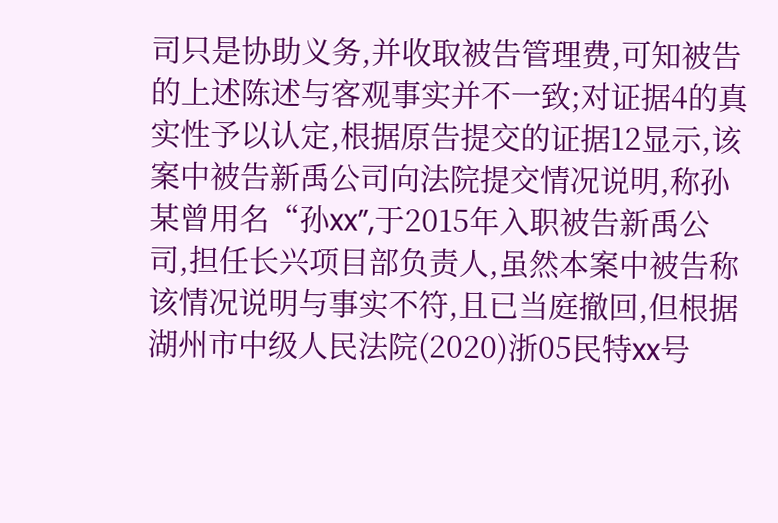司只是协助义务,并收取被告管理费,可知被告的上述陈述与客观事实并不一致;对证据4的真实性予以认定,根据原告提交的证据12显示,该案中被告新禹公司向法院提交情况说明,称孙某曾用名“孙xx”,于2015年入职被告新禹公司,担任长兴项目部负责人,虽然本案中被告称该情况说明与事实不符,且已当庭撤回,但根据湖州市中级人民法院(2020)浙05民特xx号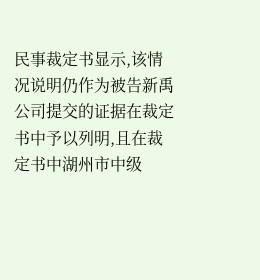民事裁定书显示,该情况说明仍作为被告新禹公司提交的证据在裁定书中予以列明,且在裁定书中湖州市中级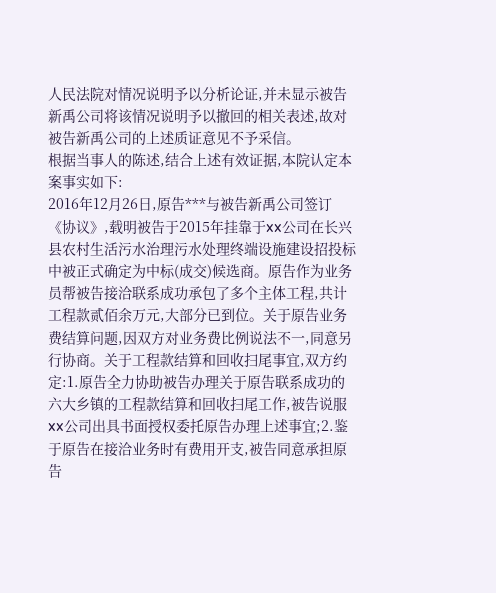人民法院对情况说明予以分析论证,并未显示被告新禹公司将该情况说明予以撤回的相关表述,故对被告新禹公司的上述质证意见不予采信。
根据当事人的陈述,结合上述有效证据,本院认定本案事实如下:
2016年12月26日,原告***与被告新禹公司签订《协议》,载明被告于2015年挂靠于xx公司在长兴县农村生活污水治理污水处理终端设施建设招投标中被正式确定为中标(成交)候选商。原告作为业务员帮被告接洽联系成功承包了多个主体工程,共计工程款贰佰余万元,大部分已到位。关于原告业务费结算问题,因双方对业务费比例说法不一,同意另行协商。关于工程款结算和回收扫尾事宜,双方约定:1.原告全力协助被告办理关于原告联系成功的六大乡镇的工程款结算和回收扫尾工作,被告说服xx公司出具书面授权委托原告办理上述事宜;2.鉴于原告在接洽业务时有费用开支,被告同意承担原告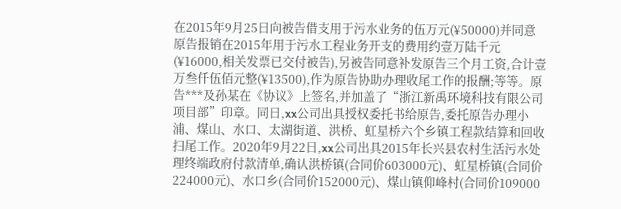在2015年9月25日向被告借支用于污水业务的伍万元(¥50000)并同意原告报销在2015年用于污水工程业务开支的费用约壹万陆千元(¥16000,相关发票已交付被告),另被告同意补发原告三个月工资,合计壹万叁仟伍佰元整(¥13500),作为原告协助办理收尾工作的报酬;等等。原告***及孙某在《协议》上签名,并加盖了“浙江新禹环境科技有限公司项目部”印章。同日,xx公司出具授权委托书给原告,委托原告办理小浦、煤山、水口、太湖街道、洪桥、虹星桥六个乡镇工程款结算和回收扫尾工作。2020年9月22日,xx公司出具2015年长兴县农村生活污水处理终端政府付款清单,确认洪桥镇(合同价603000元)、虹星桥镇(合同价224000元)、水口乡(合同价152000元)、煤山镇仰峰村(合同价109000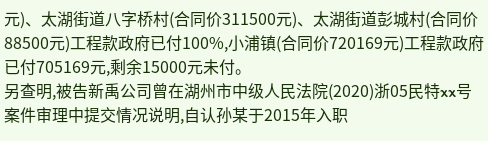元)、太湖街道八字桥村(合同价311500元)、太湖街道彭城村(合同价88500元)工程款政府已付100%,小浦镇(合同价720169元)工程款政府已付705169元,剩余15000元未付。
另查明,被告新禹公司曾在湖州市中级人民法院(2020)浙05民特xx号案件审理中提交情况说明,自认孙某于2015年入职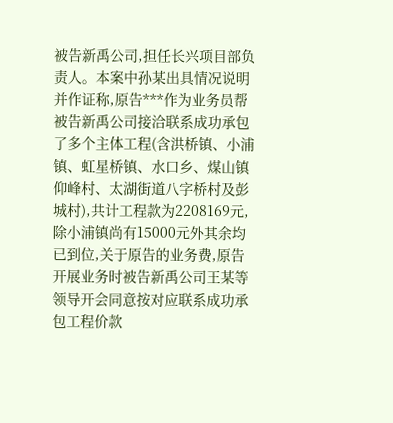被告新禹公司,担任长兴项目部负责人。本案中孙某出具情况说明并作证称,原告***作为业务员帮被告新禹公司接洽联系成功承包了多个主体工程(含洪桥镇、小浦镇、虹星桥镇、水口乡、煤山镇仰峰村、太湖街道八字桥村及彭城村),共计工程款为2208169元,除小浦镇尚有15000元外其余均已到位,关于原告的业务费,原告开展业务时被告新禹公司王某等领导开会同意按对应联系成功承包工程价款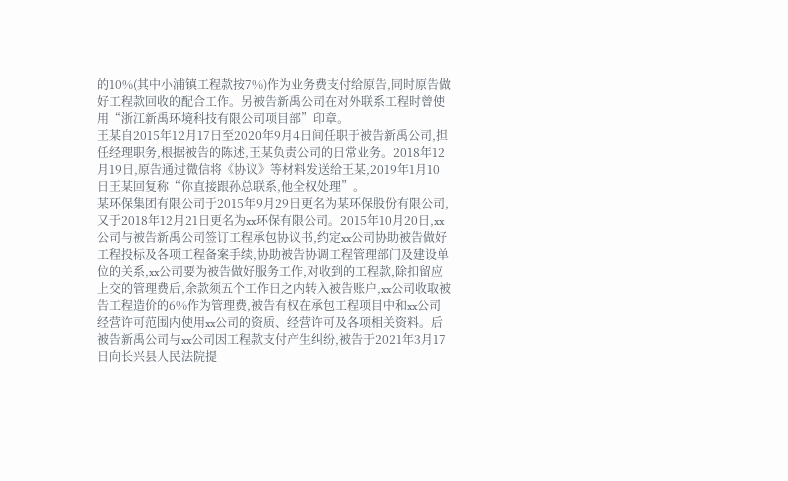的10%(其中小浦镇工程款按7%)作为业务费支付给原告,同时原告做好工程款回收的配合工作。另被告新禹公司在对外联系工程时曾使用“浙江新禹环境科技有限公司项目部”印章。
王某自2015年12月17日至2020年9月4日间任职于被告新禹公司,担任经理职务,根据被告的陈述,王某负责公司的日常业务。2018年12月19日,原告通过微信将《协议》等材料发送给王某,2019年1月10日王某回复称“你直接跟孙总联系,他全权处理”。
某环保集团有限公司于2015年9月29日更名为某环保股份有限公司,又于2018年12月21日更名为xx环保有限公司。2015年10月20日,xx公司与被告新禹公司签订工程承包协议书,约定xx公司协助被告做好工程投标及各项工程备案手续,协助被告协调工程管理部门及建设单位的关系,xx公司要为被告做好服务工作,对收到的工程款,除扣留应上交的管理费后,余款须五个工作日之内转入被告账户,xx公司收取被告工程造价的6%作为管理费,被告有权在承包工程项目中和xx公司经营许可范围内使用xx公司的资质、经营许可及各项相关资料。后被告新禹公司与xx公司因工程款支付产生纠纷,被告于2021年3月17日向长兴县人民法院提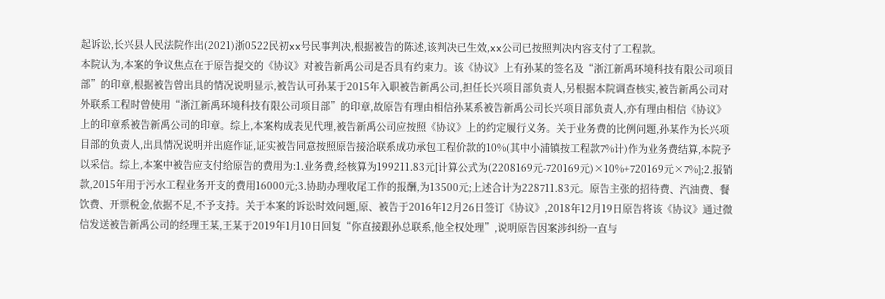起诉讼,长兴县人民法院作出(2021)浙0522民初xx号民事判决,根据被告的陈述,该判决已生效,xx公司已按照判决内容支付了工程款。
本院认为,本案的争议焦点在于原告提交的《协议》对被告新禹公司是否具有约束力。该《协议》上有孙某的签名及“浙江新禹环境科技有限公司项目部”的印章,根据被告曾出具的情况说明显示,被告认可孙某于2015年入职被告新禹公司,担任长兴项目部负责人,另根据本院调查核实,被告新禹公司对外联系工程时曾使用“浙江新禹环境科技有限公司项目部”的印章,故原告有理由相信孙某系被告新禹公司长兴项目部负责人,亦有理由相信《协议》上的印章系被告新禹公司的印章。综上,本案构成表见代理,被告新禹公司应按照《协议》上的约定履行义务。关于业务费的比例问题,孙某作为长兴项目部的负责人,出具情况说明并出庭作证,证实被告同意按照原告接洽联系成功承包工程价款的10%(其中小浦镇按工程款7%计)作为业务费结算,本院予以采信。综上,本案中被告应支付给原告的费用为:1.业务费,经核算为199211.83元[计算公式为(2208169元-720169元)×10%+720169元×7%];2.报销款,2015年用于污水工程业务开支的费用16000元;3.协助办理收尾工作的报酬,为13500元;上述合计为228711.83元。原告主张的招待费、汽油费、餐饮费、开票税金,依据不足,不予支持。关于本案的诉讼时效问题,原、被告于2016年12月26日签订《协议》,2018年12月19日原告将该《协议》通过微信发送被告新禹公司的经理王某,王某于2019年1月10日回复“你直接跟孙总联系,他全权处理”,说明原告因案涉纠纷一直与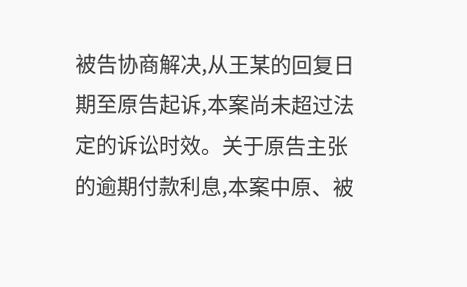被告协商解决,从王某的回复日期至原告起诉,本案尚未超过法定的诉讼时效。关于原告主张的逾期付款利息,本案中原、被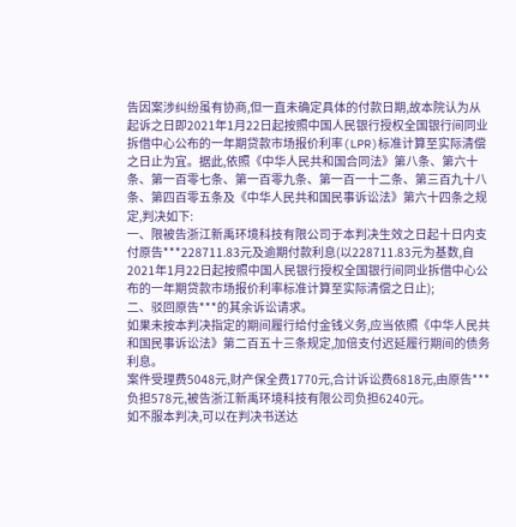告因案涉纠纷虽有协商,但一直未确定具体的付款日期,故本院认为从起诉之日即2021年1月22日起按照中国人民银行授权全国银行间同业拆借中心公布的一年期贷款市场报价利率(LPR)标准计算至实际清偿之日止为宜。据此,依照《中华人民共和国合同法》第八条、第六十条、第一百零七条、第一百零九条、第一百一十二条、第三百九十八条、第四百零五条及《中华人民共和国民事诉讼法》第六十四条之规定,判决如下:
一、限被告浙江新禹环境科技有限公司于本判决生效之日起十日内支付原告***228711.83元及逾期付款利息(以228711.83元为基数,自2021年1月22日起按照中国人民银行授权全国银行间同业拆借中心公布的一年期贷款市场报价利率标准计算至实际清偿之日止);
二、驳回原告***的其余诉讼请求。
如果未按本判决指定的期间履行给付金钱义务,应当依照《中华人民共和国民事诉讼法》第二百五十三条规定,加倍支付迟延履行期间的债务利息。
案件受理费5048元,财产保全费1770元,合计诉讼费6818元,由原告***负担578元,被告浙江新禹环境科技有限公司负担6240元。
如不服本判决,可以在判决书送达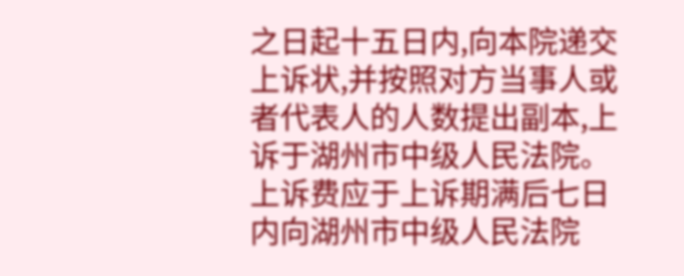之日起十五日内,向本院递交上诉状,并按照对方当事人或者代表人的人数提出副本,上诉于湖州市中级人民法院。上诉费应于上诉期满后七日内向湖州市中级人民法院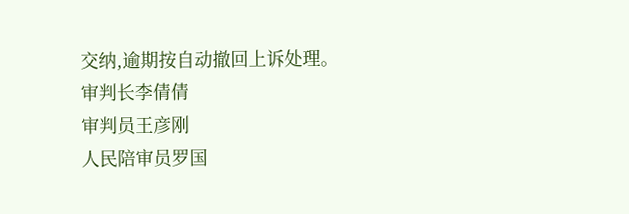交纳,逾期按自动撤回上诉处理。
审判长李倩倩
审判员王彦刚
人民陪审员罗国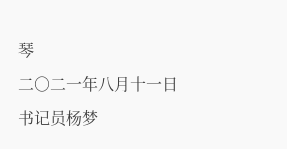琴
二○二一年八月十一日
书记员杨梦